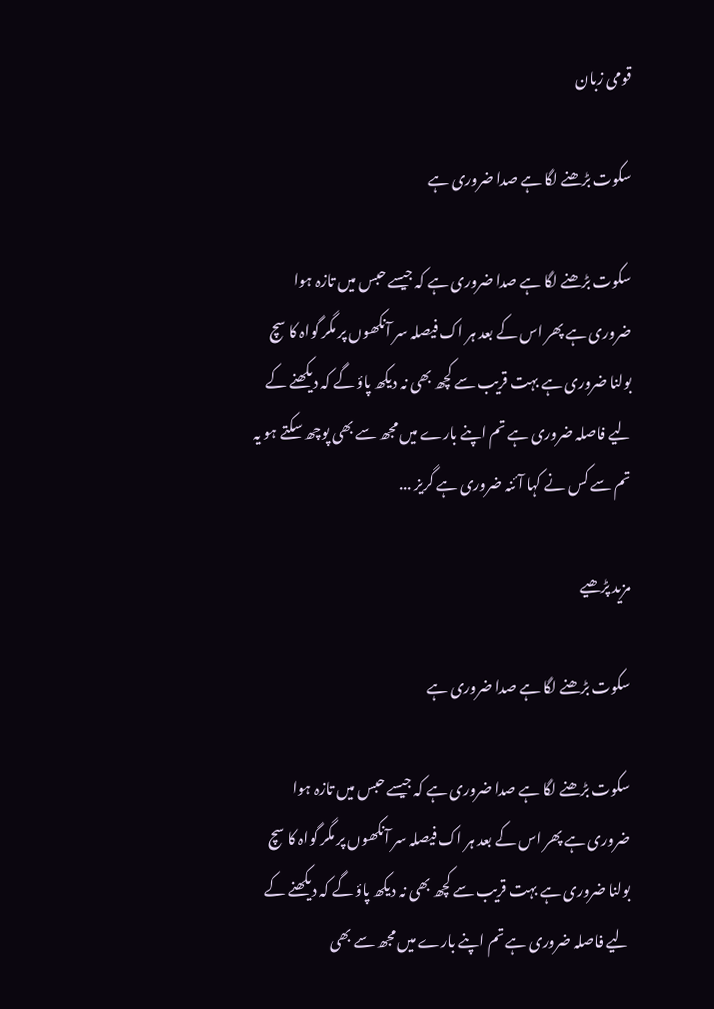قومی زبان

سکوت بڑھنے لگا ہے صدا ضروری ہے

سکوت بڑھنے لگا ہے صدا ضروری ہے کہ جیسے حبس میں تازہ ہوا ضروری ہے پھر اس کے بعد ہر اک فیصلہ سر آنکھوں پر مگر گواہ کا سچ بولنا ضروری ہے بہت قریب سے کچھ بھی نہ دیکھ پاؤ گے کہ دیکھنے کے لیے فاصلہ ضروری ہے تم اپنے بارے میں مجھ سے بھی پوچھ سکتے ہو یہ تم سے کس نے کہا آئنہ ضروری ہے گریز ...

مزید پڑھیے

سکوت بڑھنے لگا ہے صدا ضروری ہے

سکوت بڑھنے لگا ہے صدا ضروری ہے کہ جیسے حبس میں تازہ ہوا ضروری ہے پھر اس کے بعد ہر اک فیصلہ سر آنکھوں پر مگر گواہ کا سچ بولنا ضروری ہے بہت قریب سے کچھ بھی نہ دیکھ پاؤ گے کہ دیکھنے کے لیے فاصلہ ضروری ہے تم اپنے بارے میں مجھ سے بھی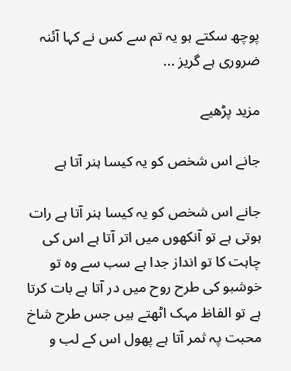پوچھ سکتے ہو یہ تم سے کس نے کہا آئنہ ضروری ہے گریز ...

مزید پڑھیے

جانے اس شخص کو یہ کیسا ہنر آتا ہے

جانے اس شخص کو یہ کیسا ہنر آتا ہے رات ہوتی ہے تو آنکھوں میں اتر آتا ہے اس کی چاہت کا تو انداز جدا ہے سب سے وہ تو خوشبو کی طرح روح میں در آتا ہے بات کرتا ہے تو الفاظ مہک اٹھتے ہیں جس طرح شاخ محبت پہ ثمر آتا ہے پھول اس کے لب و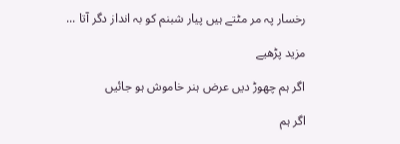رخسار پہ مر مٹتے ہیں پیار شبنم کو بہ انداز دگر آتا ...

مزید پڑھیے

اگر ہم چھوڑ دیں عرض ہنر خاموش ہو جائیں

اگر ہم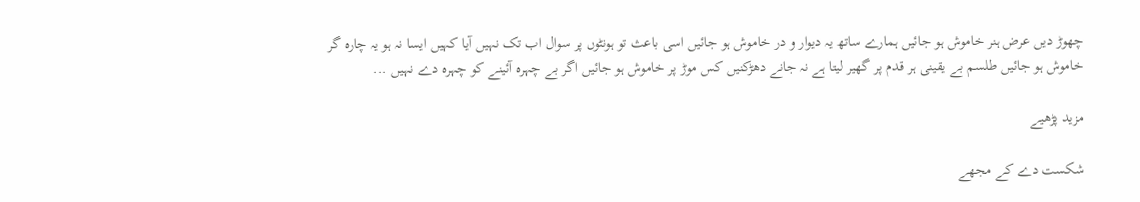چھوڑ دیں عرض ہنر خاموش ہو جائیں ہمارے ساتھ یہ دیوار و در خاموش ہو جائیں اسی باعث تو ہونٹوں پر سوال اب تک نہیں آیا کہیں ایسا نہ ہو یہ چارہ گر خاموش ہو جائیں طلسم بے یقینی ہر قدم پر گھیر لیتا ہے نہ جانے دھڑکنیں کس موڑ پر خاموش ہو جائیں اگر بے چہرہ آئینے کو چہرہ دے نہیں ...

مزید پڑھیے

شکست دے کے مجھے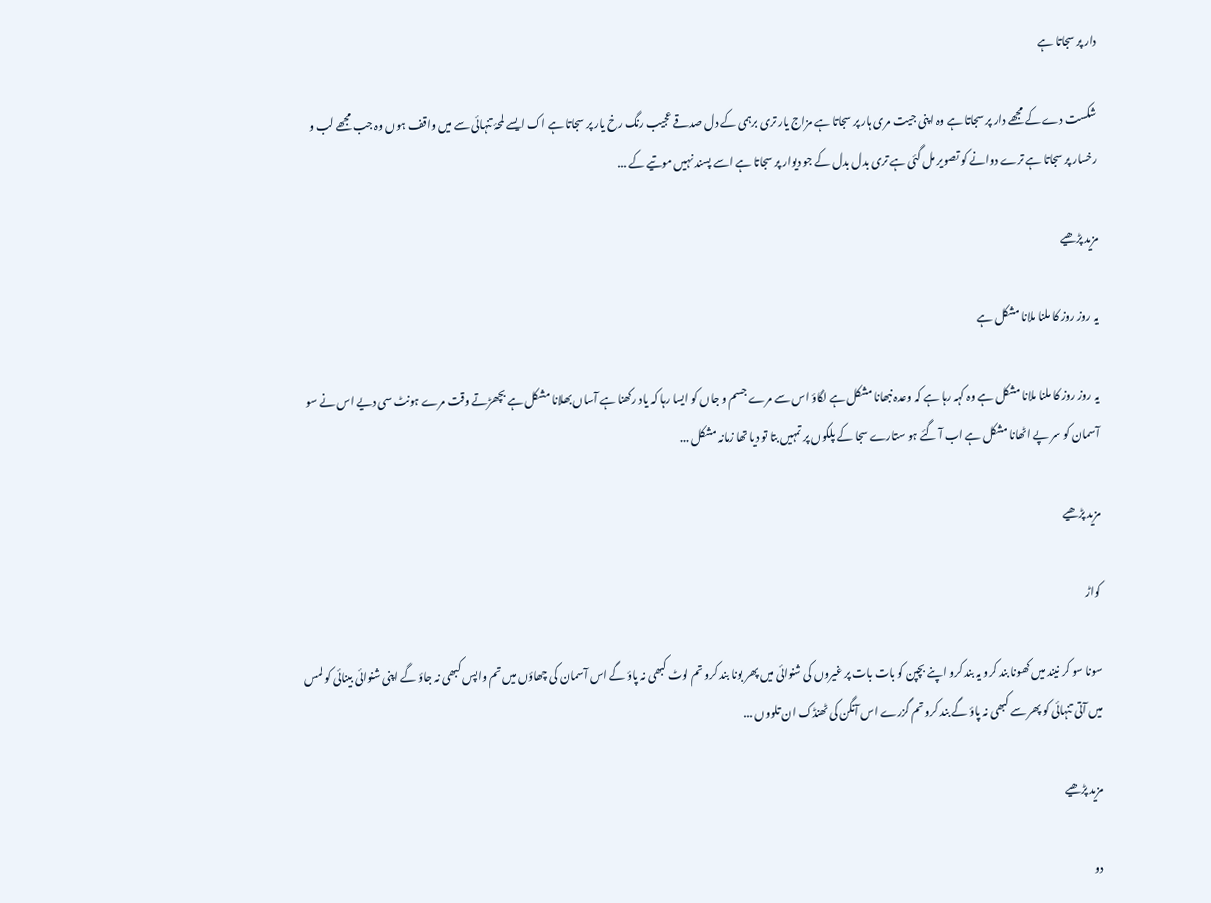دار پر سجاتا ہے

شکست دے کے مجھے دار پر سجاتا ہے وہ اپنی جیت مری ہار پر سجاتا ہے مزاج یار تری برہمی کے دل صدقے عجیب رنگ رخ یار پر سجاتا ہے اک ایسے لمحۂ تنہائی سے میں واقف ہوں وہ جب مجھے لب و رخسار پر سجاتا ہے ترے دوانے کو تصویر مل گئی ہے تری بدل بدل کے جو دیوار پر سجاتا ہے اسے پسند نہیں موتیے کے ...

مزید پڑھیے

یہ روز روز کا ملنا ملانا مشکل ہے

یہ روز روز کا ملنا ملانا مشکل ہے وہ کہہ رہا ہے کہ وعدہ نبھانا مشکل ہے لگاؤ اس سے مرے جسم و جاں کو ایسا رہا کہ یاد رکھنا ہے آساں بھلانا مشکل ہے بچھڑتے وقت مرے ہونٹ سی دیے اس نے سو آسمان کو سر پے اٹھانا مشکل ہے اب آ گئے ہو ستارے سجا کے پلکوں پر تمہیں بتا تو دیا تھا زمانہ مشکل ...

مزید پڑھیے

کواڑ

سونا سو کر نیند میں کھونا بند کرو یہ بند کرو اپنے بچپن کو بات بات پر غیروں کی شنوائی میں پھر بونا بند کرو تم لوٹ کبھی نہ پاؤ گے اس آسمان کی چھاؤں میں تم واپس کبھی نہ جاؤ گے اپنی شنوائی بینائی کو لمس میں آتی تنہائی کو پھر سے کبھی نہ پاؤ گے بند کرو تم گزرے اس آنگن کی ٹھنڈک ان تلووں ...

مزید پڑھیے

دو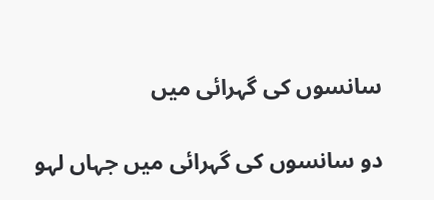سانسوں کی گہرائی میں

دو سانسوں کی گہرائی میں جہاں لہو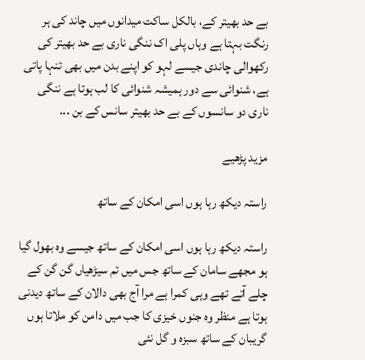بے حد بھیتر کے، بالکل ساکت میدانوں میں چاند کی ہر رنگت بہتا ہے وہاں پلی اک ننگی ناری بے حد بھیتر کی رکھوالی چاندی جیسے لہو کو اپنے بدن میں بھی تنہا پاتی ہے، شنوائی سے دور ہمیشہ شنوائی کا لب ہوتا ہے ننگی ناری دو سانسوں کے بے حد بھیتر سانس کے بن ...

مزید پڑھیے

راستہ دیکھ رہا ہوں اسی امکان کے ساتھ

راستہ دیکھ رہا ہوں اسی امکان کے ساتھ جیسے وہ بھول گیا ہو مجھے سامان کے ساتھ جس میں تم سیڑھیاں گن گن کے چلے آتے تھے وہی کمرا ہے مرا آج بھی دالان کے ساتھ دیدنی ہوتا ہے منظر وہ جنوں خیزی کا جب میں دامن کو ملاتا ہوں گریبان کے ساتھ سبزہ و گل نئی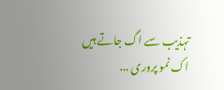تہذیب سے اگ جاتے ہیں اک نمو پروری ...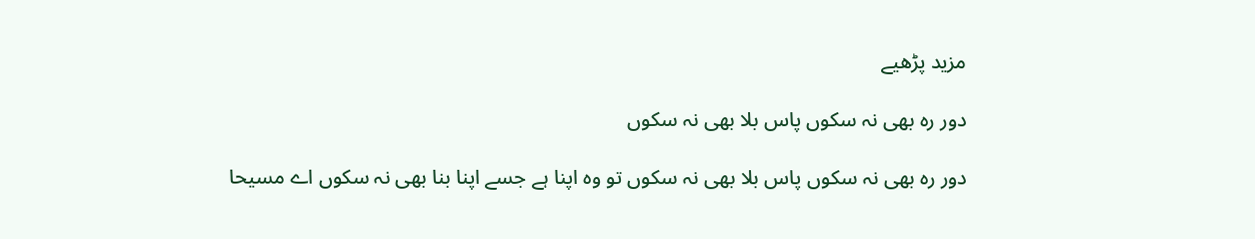مزید پڑھیے

دور رہ بھی نہ سکوں پاس بلا بھی نہ سکوں

دور رہ بھی نہ سکوں پاس بلا بھی نہ سکوں تو وہ اپنا ہے جسے اپنا بنا بھی نہ سکوں اے مسیحا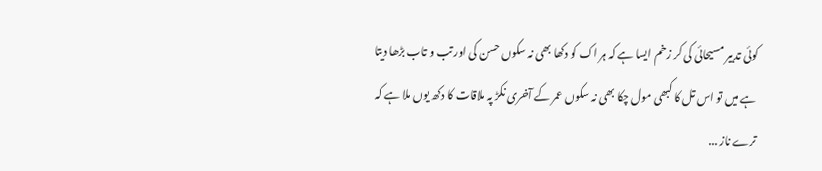کوئی تدبیر مسیحائی کی کر زخم ایسا ہے کہ ہر اک کو دکھا بھی نہ سکوں حسن کی اور تب و تاب بڑھا دیتا ہے میں تو اس تل کا کبھی مول چکا بھی نہ سکوں عمر کے آخری نکڑ پہ ملاقات کا دکھ یوں ملا ہے کہ ترے ناز ...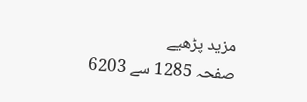مزید پڑھیے
صفحہ 1285 سے 6203